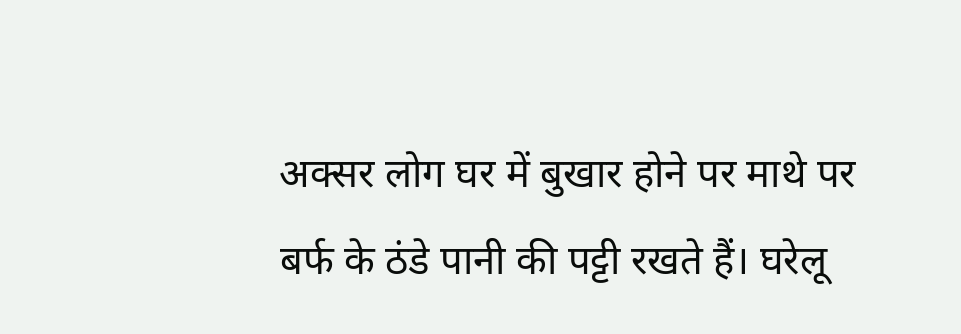अक्सर लोग घर में बुखार होने पर माथे पर बर्फ के ठंडे पानी की पट्टी रखते हैं। घरेलू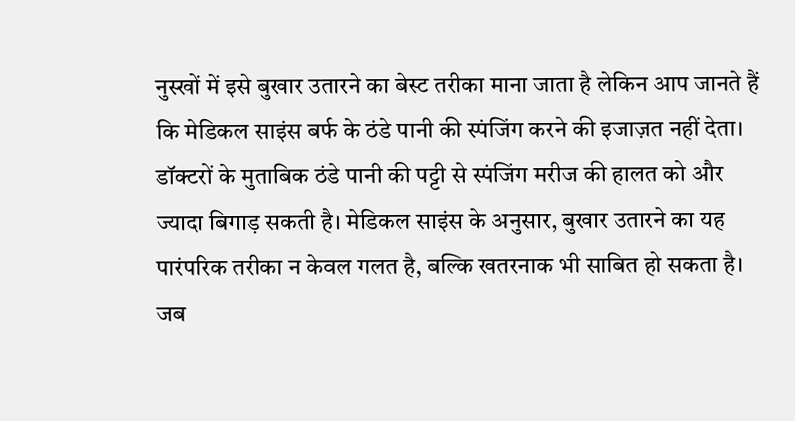नुस्खों में इसे बुखार उतारने का बेस्ट तरीका माना जाता है लेकिन आप जानते हैं कि मेडिकल साइंस बर्फ के ठंडे पानी की स्पंजिंग करने की इजाज़त नहीं देता। डॉक्टरों के मुताबिक ठंडे पानी की पट्टी से स्पंजिंग मरीज की हालत को और ज्यादा बिगाड़ सकती है। मेडिकल साइंस के अनुसार, बुखार उतारने का यह पारंपरिक तरीका न केवल गलत है, बल्कि खतरनाक भी साबित हो सकता है। जब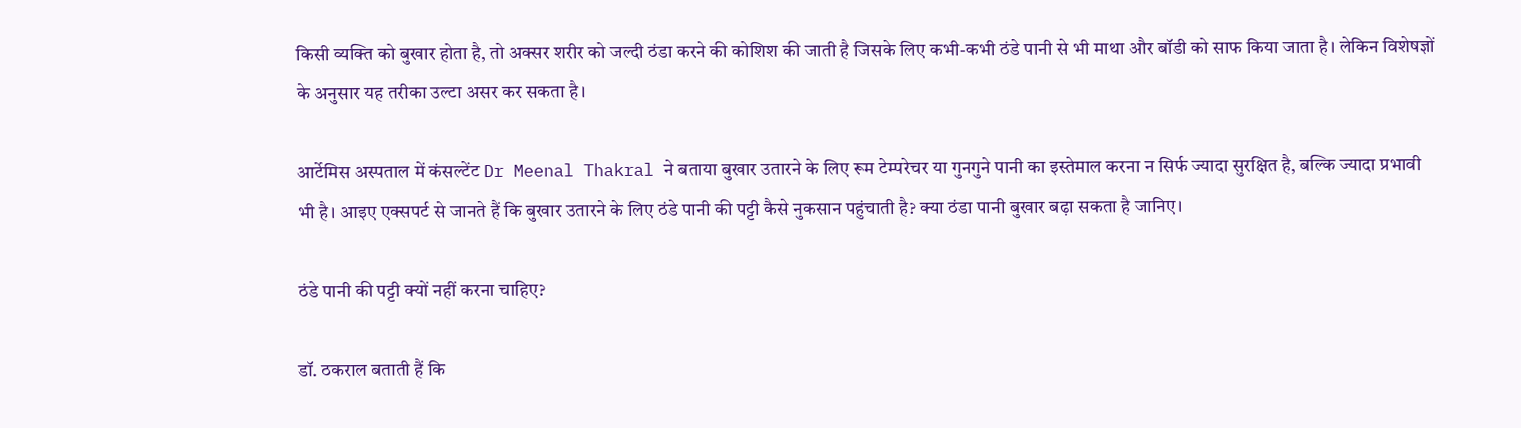किसी व्यक्ति को बुखार होता है, तो अक्सर शरीर को जल्दी ठंडा करने की कोशिश की जाती है जिसके लिए कभी-कभी ठंडे पानी से भी माथा और बॉडी को साफ किया जाता है। लेकिन विशेषज्ञों के अनुसार यह तरीका उल्टा असर कर सकता है।

आर्टेमिस अस्पताल में कंसल्टेंट Dr Meenal Thakral ने बताया बुखार उतारने के लिए रूम टेम्परेचर या गुनगुने पानी का इस्तेमाल करना न सिर्फ ज्यादा सुरक्षित है, बल्कि ज्यादा प्रभावी भी है। आइए एक्सपर्ट से जानते हैं कि बुखार उतारने के लिए ठंडे पानी की पट्टी कैसे नुकसान पहुंचाती है? क्या ठंडा पानी बुखार बढ़ा सकता है जानिए।

ठंडे पानी की पट्टी क्यों नहीं करना चाहिए?

डॉ. ठकराल बताती हैं कि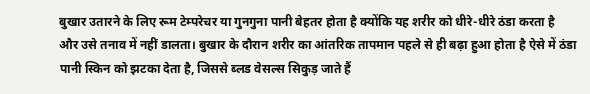बुखार उतारने के लिए रूम टेम्परेचर या गुनगुना पानी बेहतर होता है क्योंकि यह शरीर को धीरे-धीरे ठंडा करता है और उसे तनाव में नहीं डालता। बुखार के दौरान शरीर का आंतरिक तापमान पहले से ही बढ़ा हुआ होता है ऐसे में ठंडा पानी स्किन को झटका देता है, जिससे ब्लड वेसल्स सिकुड़ जाते हैं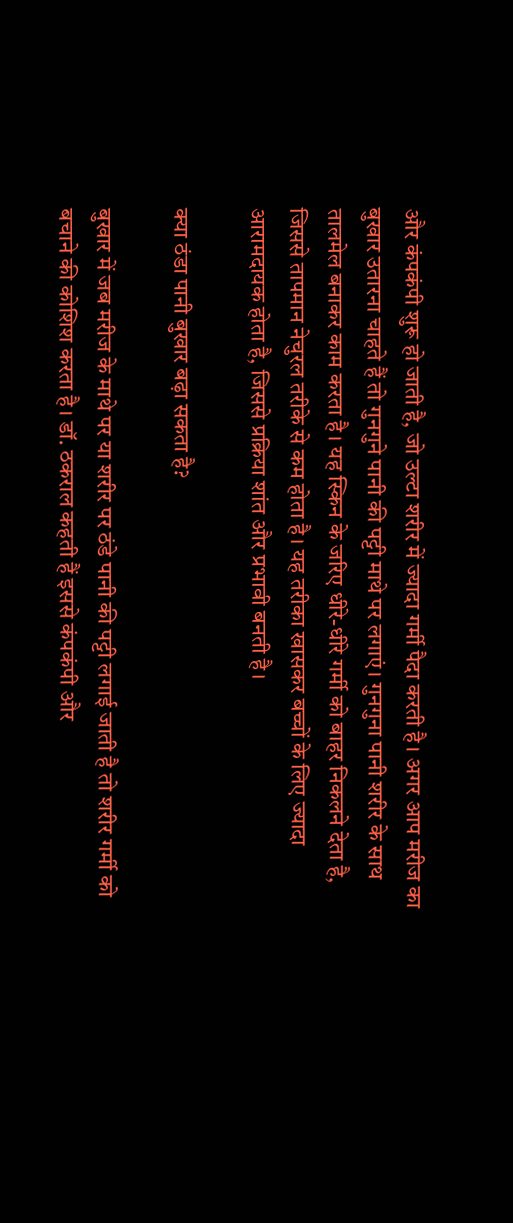और कंपकंपी शुरू हो जाती है, जो उल्टा शरीर में ज्यादा गर्मी पैदा करती है। अगर आप मरीज का बुखार उतारना चाहते हैं तो गुनगुने पानी की पट्टी माथे पर लगाएं। गुनगुना पानी शरीर के साथ तालमेल बनाकर काम करता है। यह स्किन के जरिए धीरे-धीरे गर्मी को बाहर निकलने देता है, जिससे तापमान नेचुरल तरीके से कम होता है। यह तरीका खासकर बच्चों के लिए ज्यादा आरामदायक होता है, जिससे प्रक्रिया शांत और प्रभावी बनती है।

क्या ठंडा पानी बुखार बढ़ा सकता है?

बुखार में जब मरीज के माथे पर या शरीर पर ठंडे पानी की पट्टी लगाई जाती है तो शरीर गर्मी को बचाने की कोशिश करता है। डॉ. ठकराल कहती हैं इससे कंपकंपी और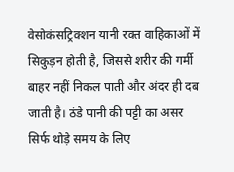वेसोकंसट्रिक्शन यानी रक्त वाहिकाओं में सिकुड़न होती है, जिससे शरीर की गर्मी बाहर नहीं निकल पाती और अंदर ही दब जाती है। ठंडे पानी की पट्टी का असर सिर्फ थोड़े समय के लिए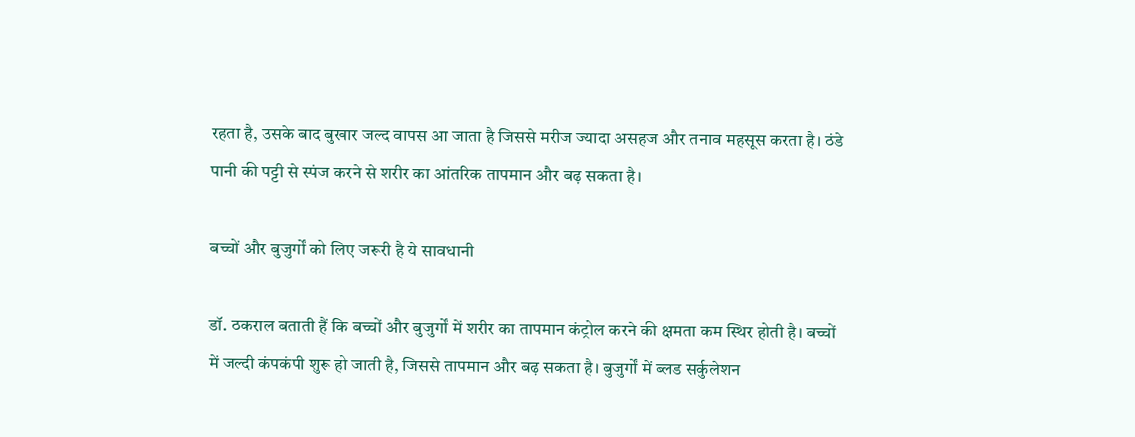रहता है, उसके बाद बुखार जल्द वापस आ जाता है जिससे मरीज ज्यादा असहज और तनाव महसूस करता है। ठंडे पानी की पट्टी से स्पंज करने से शरीर का आंतरिक तापमान और बढ़ सकता है।

बच्चों और बुजुर्गों को लिए जरूरी है ये सावधानी

डॉ. ठकराल बताती हैं कि बच्चों और बुजुर्गों में शरीर का तापमान कंट्रोल करने की क्षमता कम स्थिर होती है। बच्चों में जल्दी कंपकंपी शुरू हो जाती है, जिससे तापमान और बढ़ सकता है। बुजुर्गों में ब्लड सर्कुलेशन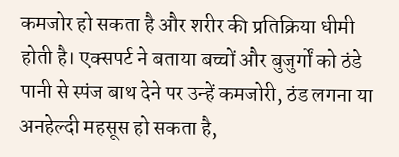कमजोर हो सकता है और शरीर की प्रतिक्रिया धीमी होती है। एक्सपर्ट ने बताया बच्चों और बुजुर्गों को ठंडे पानी से स्पंज बाथ देने पर उन्हें कमजोरी, ठंड लगना या अनहेल्दी महसूस हो सकता है,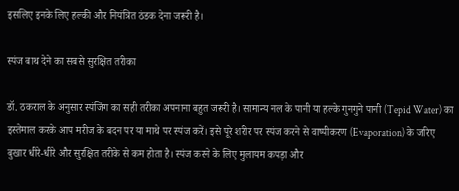इसलिए इनके लिए हल्की और नियंत्रित ठंडक देना जरूरी है।

स्पंज बाथ देने का सबसे सुरक्षित तरीका

डॉ. ठकराल के अनुसार स्पंजिंग का सही तरीका अपनाना बहुत जरूरी है। सामान्य नल के पानी या हल्के गुनगुने पानी (Tepid Water) का इस्तेमाल करके आप मरीज के बदन पर या माथे पर स्पंज करें। इसे पूरे शरीर पर स्पंज करने से वाष्पीकरण (Evaporation) के जरिए बुखार धीरे-धीरे और सुरक्षित तरीके से कम होता है। स्पंज करने के लिए मुलायम कपड़ा और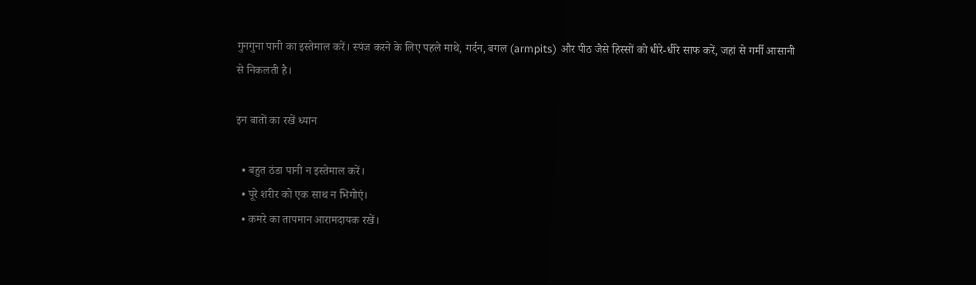गुनगुना पानी का इस्तेमाल करें। स्पंज करने के लिए पहले माथे, गर्दन, बगल (armpits) और पीठ जैसे हिस्सों को धीरे-धीरे साफ करें, जहां से गर्मी आसानी से निकलती है।

इन बातों का रखें ध्यान

  • बहुत ठंडा पानी न इस्तेमाल करें।
  • पूरे शरीर को एक साथ न भिगोएं।
  • कमरे का तापमान आरामदायक रखें।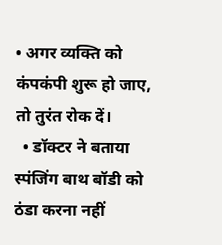• अगर व्यक्ति को कंपकंपी शुरू हो जाए, तो तुरंत रोक दें।
  • डॉक्टर ने बताया स्पंजिंग बाथ बॉडी को ठंडा करना नहीं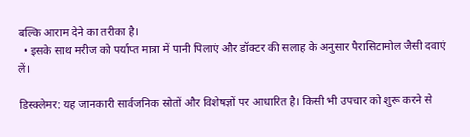बल्कि आराम देने का तरीका है।
  • इसके साथ मरीज को पर्याप्त मात्रा में पानी पिलाएं और डॉक्टर की सलाह के अनुसार पैरासिटामोल जैसी दवाएं लें।

डिस्क्लेमर: यह जानकारी सार्वजनिक स्रोतों और विशेषज्ञों पर आधारित है। किसी भी उपचार को शुरू करने से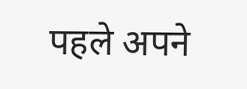पहले अपने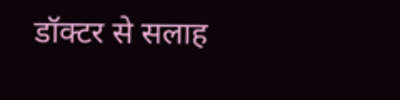डॉक्टर से सलाह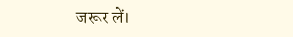जरूर लें।